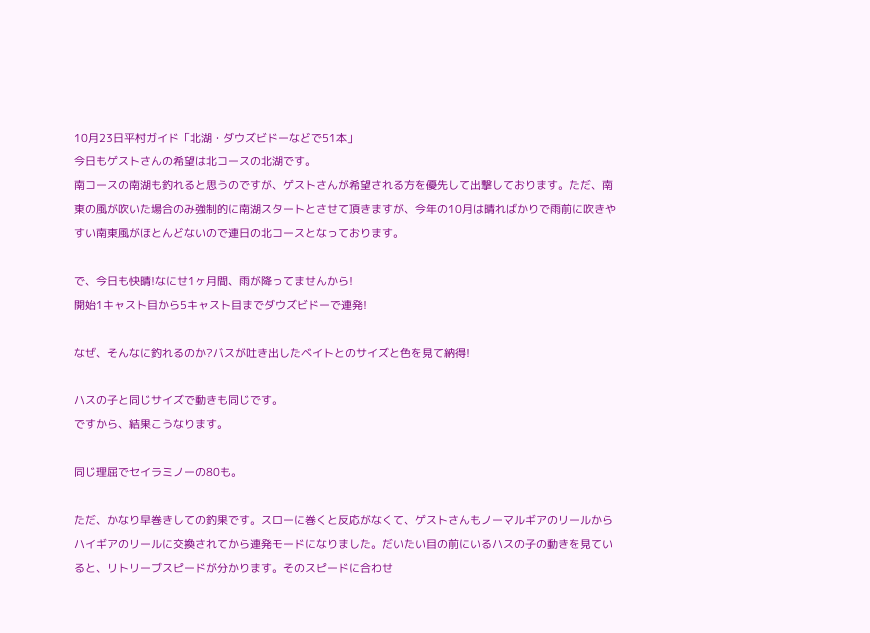10月23日平村ガイド「北湖・ダウズビドーなどで51本」
今日もゲストさんの希望は北コースの北湖です。
南コースの南湖も釣れると思うのですが、ゲストさんが希望される方を優先して出撃しております。ただ、南東の風が吹いた場合のみ強制的に南湖スタートとさせて頂きますが、今年の10月は晴ればかりで雨前に吹きやすい南東風がほとんどないので連日の北コースとなっております。

で、今日も快晴!なにせ1ヶ月間、雨が降ってませんから!
開始1キャスト目から5キャスト目までダウズビドーで連発!

なぜ、そんなに釣れるのか?バスが吐き出したベイトとのサイズと色を見て納得!

ハスの子と同じサイズで動きも同じです。
ですから、結果こうなります。

同じ理屈でセイラミノーの80も。

ただ、かなり早巻きしての釣果です。スローに巻くと反応がなくて、ゲストさんもノーマルギアのリールからハイギアのリールに交換されてから連発モードになりました。だいたい目の前にいるハスの子の動きを見ていると、リトリーブスピードが分かります。そのスピードに合わせ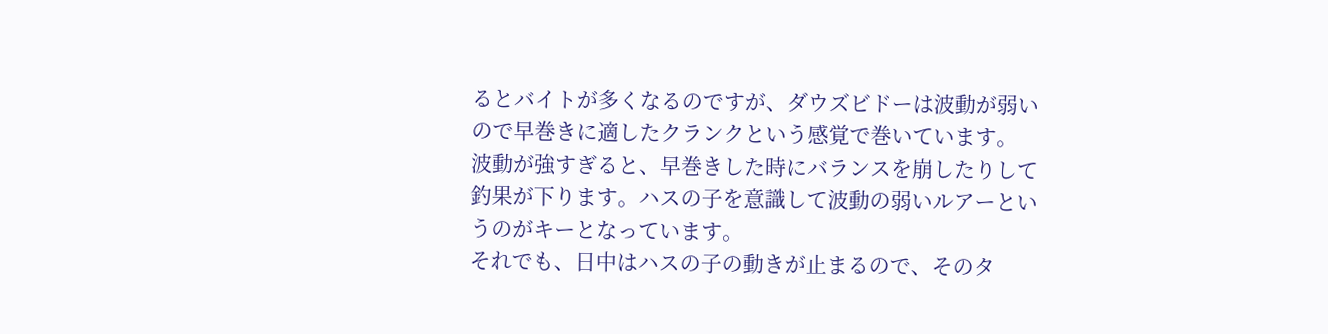るとバイトが多くなるのですが、ダウズビドーは波動が弱いので早巻きに適したクランクという感覚で巻いています。
波動が強すぎると、早巻きした時にバランスを崩したりして釣果が下ります。ハスの子を意識して波動の弱いルアーというのがキーとなっています。
それでも、日中はハスの子の動きが止まるので、そのタ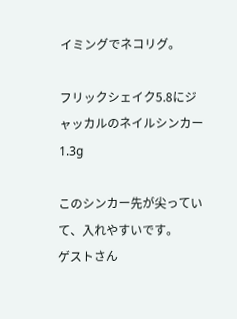イミングでネコリグ。

フリックシェイク5.8にジャッカルのネイルシンカー1.3g

このシンカー先が尖っていて、入れやすいです。
ゲストさん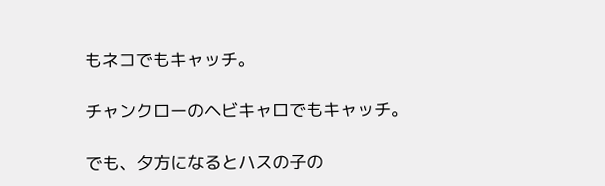もネコでもキャッチ。

チャンクローのヘビキャロでもキャッチ。

でも、夕方になるとハスの子の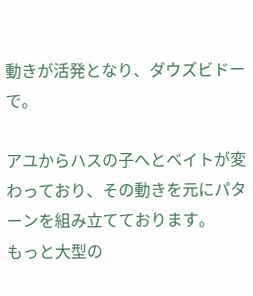動きが活発となり、ダウズビドーで。

アユからハスの子へとベイトが変わっており、その動きを元にパターンを組み立てております。
もっと大型の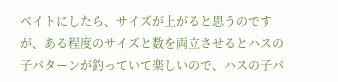ベイトにしたら、サイズが上がると思うのですが、ある程度のサイズと数を両立させるとハスの子パターンが釣っていて楽しいので、ハスの子パ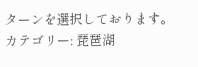ターンを選択しております。
カテゴリー: 琵琶湖